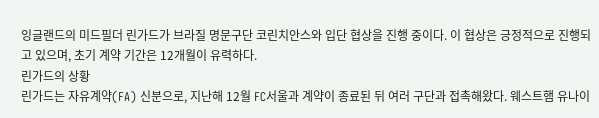잉글랜드의 미드필더 린가드가 브라질 명문구단 코린치안스와 입단 협상을 진행 중이다. 이 협상은 긍정적으로 진행되고 있으며, 초기 계약 기간은 12개월이 유력하다.
린가드의 상황
린가드는 자유계약(FA) 신분으로, 지난해 12월 FC서울과 계약이 종료된 뒤 여러 구단과 접촉해왔다. 웨스트햄 유나이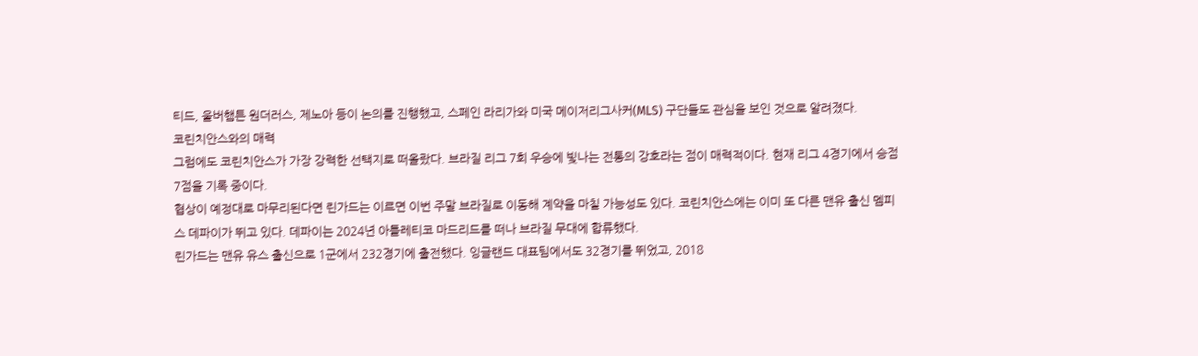티드, 울버햄튼 원더러스, 제노아 등이 논의를 진행했고, 스페인 라리가와 미국 메이저리그사커(MLS) 구단들도 관심을 보인 것으로 알려졌다.
코린치안스와의 매력
그럼에도 코린치안스가 가장 강력한 선택지로 떠올랐다. 브라질 리그 7회 우승에 빛나는 전통의 강호라는 점이 매력적이다. 현재 리그 4경기에서 승점 7점을 기록 중이다.
협상이 예정대로 마무리된다면 린가드는 이르면 이번 주말 브라질로 이동해 계약을 마칠 가능성도 있다. 코린치안스에는 이미 또 다른 맨유 출신 멤피스 데파이가 뛰고 있다. 데파이는 2024년 아틀레티코 마드리드를 떠나 브라질 무대에 합류했다.
린가드는 맨유 유스 출신으로 1군에서 232경기에 출전했다. 잉글랜드 대표팀에서도 32경기를 뛰었고, 2018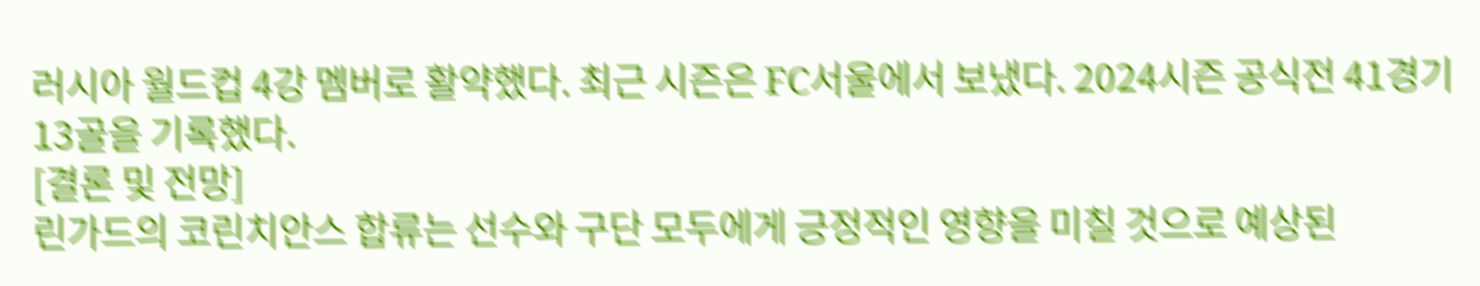러시아 월드컵 4강 멤버로 활약했다. 최근 시즌은 FC서울에서 보냈다. 2024시즌 공식전 41경기 13골을 기록했다.
[결론 및 전망]
린가드의 코린치안스 합류는 선수와 구단 모두에게 긍정적인 영향을 미칠 것으로 예상된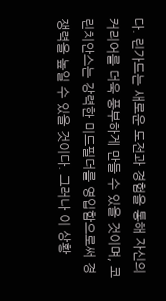다. 린가드는 새로운 도전과 경험을 통해 자신의 커리어를 더욱 풍부하게 만들 수 있을 것이며, 코린치안스는 강력한 미드필더를 영입함으로써 경쟁력을 높일 수 있을 것이다. 그러나 이 상황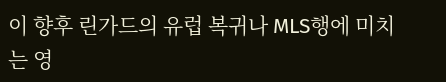이 향후 린가드의 유럽 복귀나 MLS행에 미치는 영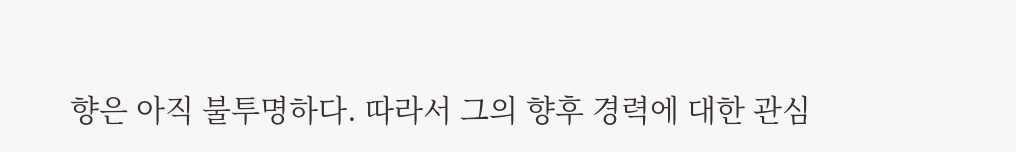향은 아직 불투명하다. 따라서 그의 향후 경력에 대한 관심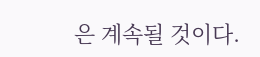은 계속될 것이다.